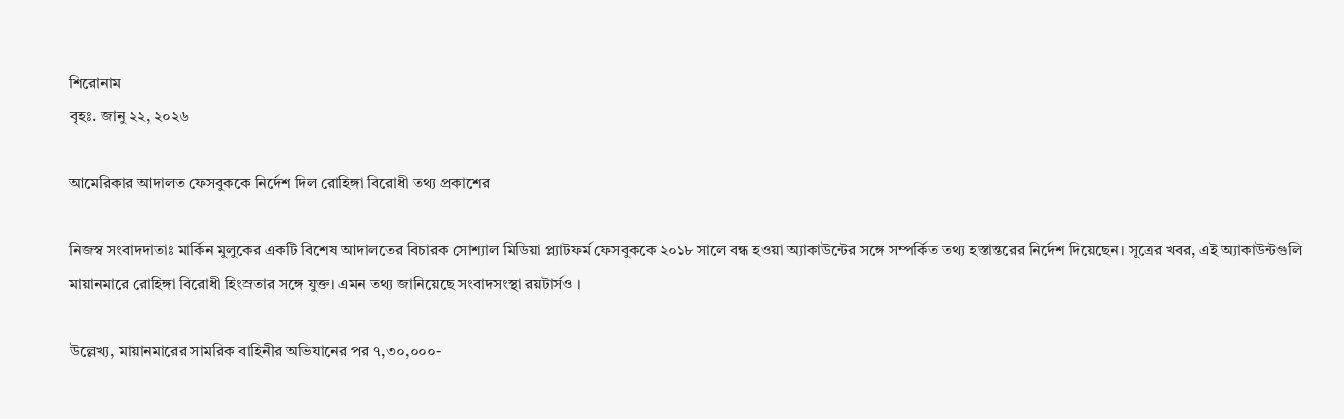শিরোনাম
বৃহঃ. জানু ২২, ২০২৬

আমেরিকার আদালত ফেসবুককে নির্দেশ দিল রোহিঙ্গা বিরোধী তথ্য প্রকাশের

নিজস্ব সংবাদদাতাঃ মার্কিন মুলুকের একটি বিশেষ আদালতের বিচারক সোশ্যাল মিডিয়া প্ল্যাটফর্ম ফেসবুককে ২০১৮ সালে বন্ধ হওয়া অ্যাকাউন্টের সঙ্গে সম্পর্কিত তথ্য হস্তান্তরের নির্দেশ দিয়েছেন। সূত্রের খবর, এই অ্যাকাউন্টগুলি মায়ানমারে রোহিঙ্গা বিরোধী হিংস্রতার সঙ্গে যুক্ত। এমন তথ্য জানিয়েছে সংবাদসংস্থা রয়টার্সও ।

উল্লেখ্য, মায়ানমারের সামরিক বাহিনীর অভিযানের পর ৭,৩০,০০০-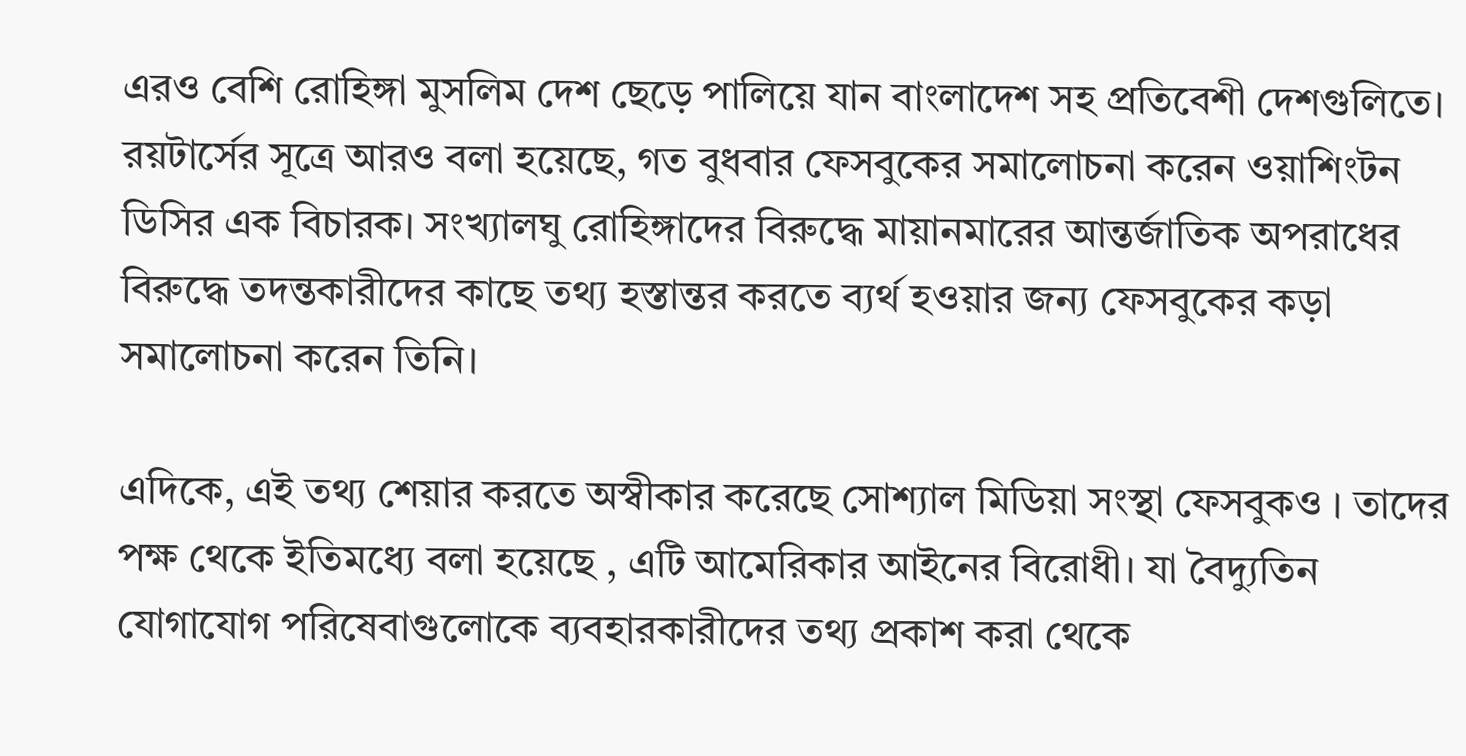এরও বেশি রোহিঙ্গা মুসলিম দেশ ছেড়ে পালিয়ে যান বাংলাদেশ সহ প্রতিবেশী দেশগুলিতে। রয়টার্সের সূত্রে আরও বলা হয়েছে, গত বুধবার ফেসবুকের সমালোচনা করেন ওয়াশিংটন ডিসির এক বিচারক। সংখ্যালঘু রোহিঙ্গাদের বিরুদ্ধে মায়ানমারের আন্তর্জাতিক অপরাধের বিরুদ্ধে তদন্তকারীদের কাছে তথ্য হস্তান্তর করতে ব্যর্থ হওয়ার জন্য ফেসবুকের কড়া সমালোচনা করেন তিনি।

এদিকে, এই তথ্য শেয়ার করতে অস্বীকার করেছে সোশ্যাল মিডিয়া সংস্থা ফেসবুকও । তাদের পক্ষ থেকে ইতিমধ্যে বলা হয়েছে , এটি আমেরিকার আইনের বিরোধী। যা বৈদ্যুতিন যোগাযোগ পরিষেবাগুলোকে ব্যবহারকারীদের তথ্য প্রকাশ করা থেকে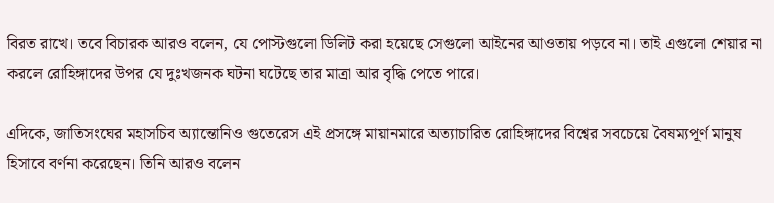বিরত রাখে। তবে বিচারক আরও বলেন, যে পোস্টগুলো ডিলিট করা হয়েছে সেগুলো আইনের আওতায় পড়বে না। তাই এগুলো শেয়ার না করলে রোহিঙ্গাদের উপর যে দুঃখজনক ঘটনা ঘটেছে তার মাত্রা আর বৃদ্ধি পেতে পারে।

এদিকে, জাতিসংঘের মহাসচিব অ্যান্তোনিও গুতেরেস এই প্রসঙ্গে মায়ানমারে অত্যাচারিত রোহিঙ্গাদের ‍বিশ্বের সবচেয়ে বৈষম্যপূর্ণ মানুষ হিসাবে বর্ণনা করেছেন। তিনি আরও বলেন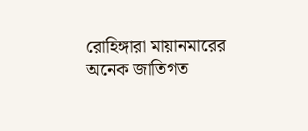রোহিঙ্গারা মায়ানমারের অনেক জাতিগত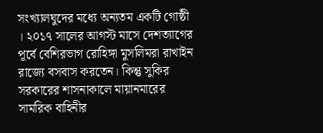সংখ্যালঘুদের মধ্যে অন্যতম একটি গোষ্ঠী । ২০১৭ সালের আগস্ট মাসে দেশত্যাগের পূর্বে বেশিরভাগ রোহিঙ্গা মুসলিমরা রাখাইন রাজ্যে বসবাস করতেন। কিন্তু সুকির সরকারের শাসনাকালে মায়ানমারের সামরিক বাহিনীর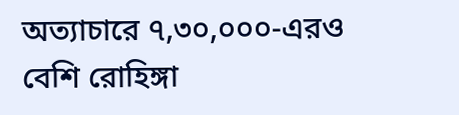অত্যাচারে ৭,৩০,০০০-এরও বেশি রোহিঙ্গা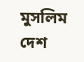মুসলিম দেশ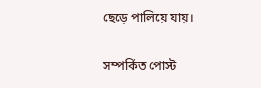ছেড়ে পালিয়ে যায়।

সম্পর্কিত পোস্ট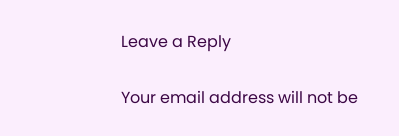Leave a Reply

Your email address will not be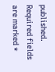published. Required fields are marked *